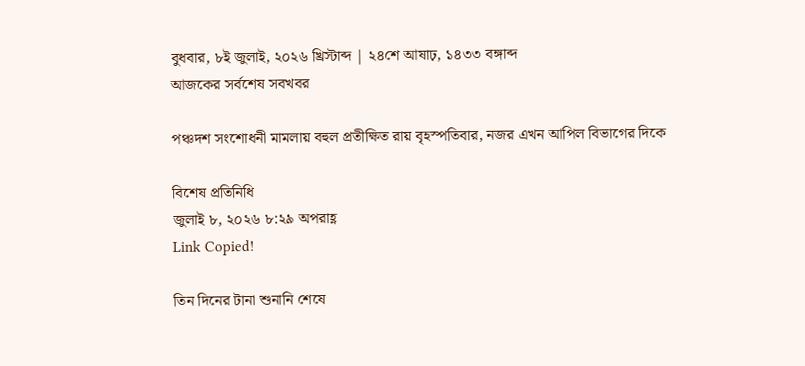বুধবার, ৮ই জুলাই, ২০২৬ খ্রিস্টাব্দ | ২৪শে আষাঢ়, ১৪৩৩ বঙ্গাব্দ
আজকের সর্বশেষ সবখবর

পঞ্চদশ সংশোধনী মামলায় বহুল প্রতীক্ষিত রায় বৃহস্পতিবার, নজর এখন আপিল বিভাগের দিকে

বিশেষ প্রতিনিধি
জুলাই ৮, ২০২৬ ৮:২৯ অপরাহ্ণ
Link Copied!

তিন দিনের টানা শুনানি শেষে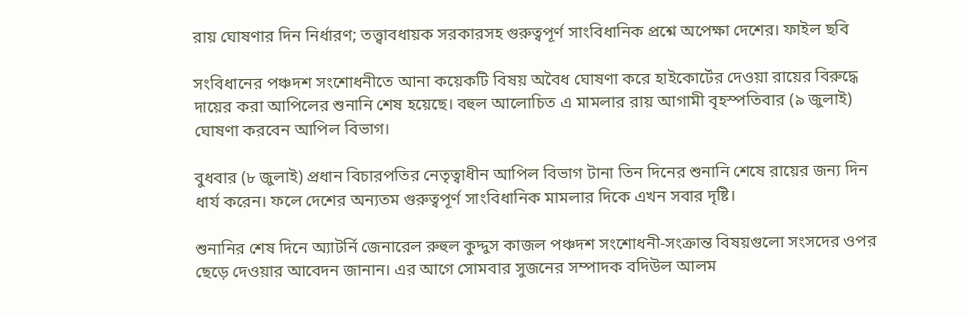রায় ঘোষণার দিন নির্ধারণ; তত্ত্বাবধায়ক সরকারসহ গুরুত্বপূর্ণ সাংবিধানিক প্রশ্নে অপেক্ষা দেশের। ফাইল ছবি

সংবিধানের পঞ্চদশ সংশোধনীতে আনা কয়েকটি বিষয় অবৈধ ঘোষণা করে হাইকোর্টের দেওয়া রায়ের বিরুদ্ধে দায়ের করা আপিলের শুনানি শেষ হয়েছে। বহুল আলোচিত এ মামলার রায় আগামী বৃহস্পতিবার (৯ জুলাই) ঘোষণা করবেন আপিল বিভাগ।

বুধবার (৮ জুলাই) প্রধান বিচারপতির নেতৃত্বাধীন আপিল বিভাগ টানা তিন দিনের শুনানি শেষে রায়ের জন্য দিন ধার্য করেন। ফলে দেশের অন্যতম গুরুত্বপূর্ণ সাংবিধানিক মামলার দিকে এখন সবার দৃষ্টি।

শুনানির শেষ দিনে অ্যাটর্নি জেনারেল রুহুল কুদ্দুস কাজল পঞ্চদশ সংশোধনী-সংক্রান্ত বিষয়গুলো সংসদের ওপর ছেড়ে দেওয়ার আবেদন জানান। এর আগে সোমবার সুজনের সম্পাদক বদিউল আলম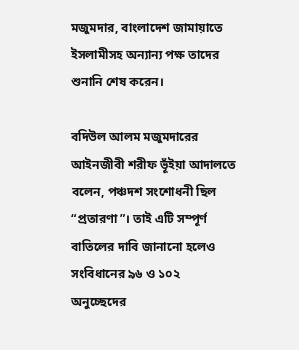মজুমদার, বাংলাদেশ জামায়াতে ইসলামীসহ অন্যান্য পক্ষ তাদের শুনানি শেষ করেন।

বদিউল আলম মজুমদারের আইনজীবী শরীফ ভূঁইয়া আদালতে বলেন, পঞ্চদশ সংশোধনী ছিল “প্রতারণা”। তাই এটি সম্পূর্ণ বাতিলের দাবি জানানো হলেও সংবিধানের ৯৬ ও ১০২ অনুচ্ছেদের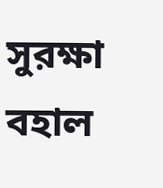সুরক্ষা বহাল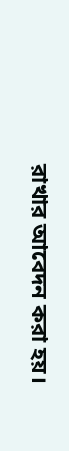রাখার আবেদন করা হয়।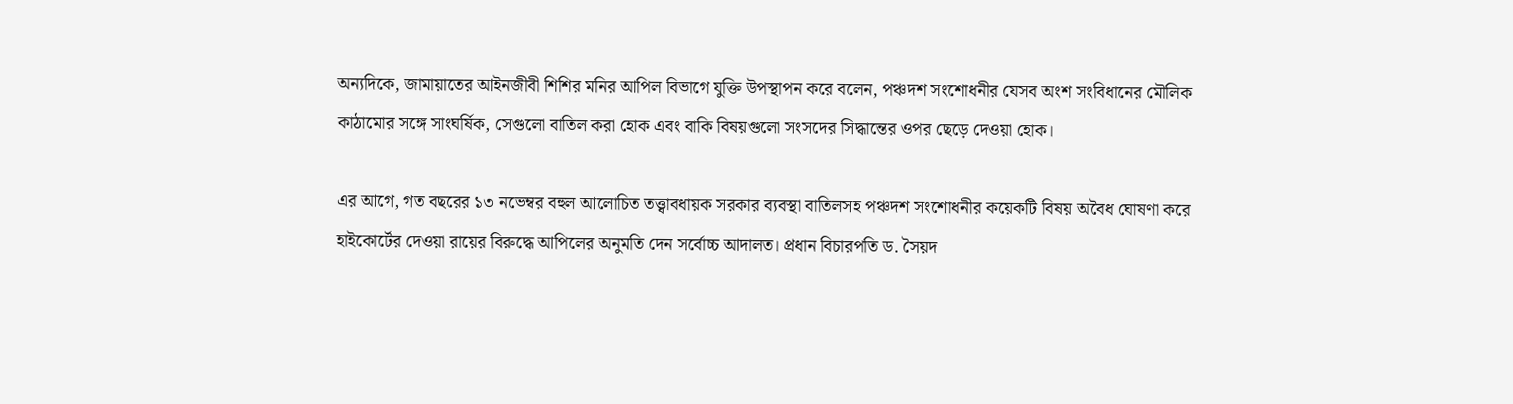অন্যদিকে, জামায়াতের আইনজীবী শিশির মনির আপিল বিভাগে যুক্তি উপস্থাপন করে বলেন, পঞ্চদশ সংশোধনীর যেসব অংশ সংবিধানের মৌলিক কাঠামোর সঙ্গে সাংঘর্ষিক, সেগুলো বাতিল করা হোক এবং বাকি বিষয়গুলো সংসদের সিদ্ধান্তের ওপর ছেড়ে দেওয়া হোক।

এর আগে, গত বছরের ১৩ নভেম্বর বহুল আলোচিত তত্ত্বাবধায়ক সরকার ব্যবস্থা বাতিলসহ পঞ্চদশ সংশোধনীর কয়েকটি বিষয় অবৈধ ঘোষণা করে হাইকোর্টের দেওয়া রায়ের বিরুদ্ধে আপিলের অনুমতি দেন সর্বোচ্চ আদালত। প্রধান বিচারপতি ড. সৈয়দ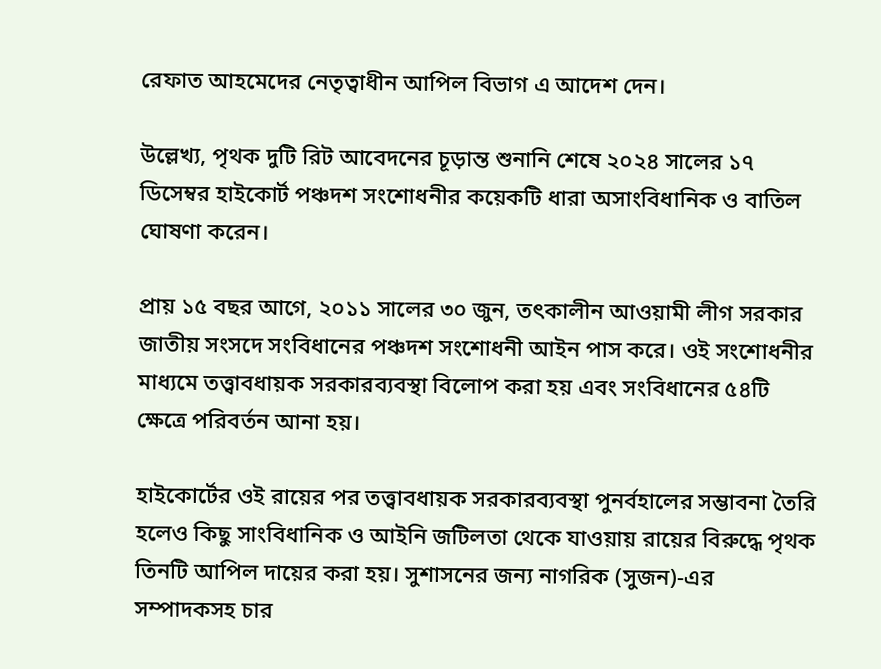রেফাত আহমেদের নেতৃত্বাধীন আপিল বিভাগ এ আদেশ দেন।

উল্লেখ্য, পৃথক দুটি রিট আবেদনের চূড়ান্ত শুনানি শেষে ২০২৪ সালের ১৭ ডিসেম্বর হাইকোর্ট পঞ্চদশ সংশোধনীর কয়েকটি ধারা অসাংবিধানিক ও বাতিল ঘোষণা করেন।

প্রায় ১৫ বছর আগে, ২০১১ সালের ৩০ জুন, তৎকালীন আওয়ামী লীগ সরকার জাতীয় সংসদে সংবিধানের পঞ্চদশ সংশোধনী আইন পাস করে। ওই সংশোধনীর মাধ্যমে তত্ত্বাবধায়ক সরকারব্যবস্থা বিলোপ করা হয় এবং সংবিধানের ৫৪টি ক্ষেত্রে পরিবর্তন আনা হয়।

হাইকোর্টের ওই রায়ের পর তত্ত্বাবধায়ক সরকারব্যবস্থা পুনর্বহালের সম্ভাবনা তৈরি হলেও কিছু সাংবিধানিক ও আইনি জটিলতা থেকে যাওয়ায় রায়ের বিরুদ্ধে পৃথক তিনটি আপিল দায়ের করা হয়। সুশাসনের জন্য নাগরিক (সুজন)-এর সম্পাদকসহ চার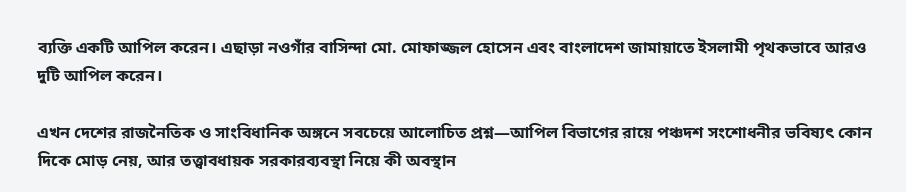ব্যক্তি একটি আপিল করেন। এছাড়া নওগাঁর বাসিন্দা মো. মোফাজ্জল হোসেন এবং বাংলাদেশ জামায়াতে ইসলামী পৃথকভাবে আরও দুটি আপিল করেন।

এখন দেশের রাজনৈতিক ও সাংবিধানিক অঙ্গনে সবচেয়ে আলোচিত প্রশ্ন—আপিল বিভাগের রায়ে পঞ্চদশ সংশোধনীর ভবিষ্যৎ কোন দিকে মোড় নেয়, আর তত্ত্বাবধায়ক সরকারব্যবস্থা নিয়ে কী অবস্থান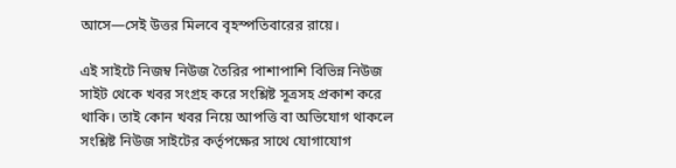আসে—সেই উত্তর মিলবে বৃহস্পতিবারের রায়ে।

এই সাইটে নিজম্ব নিউজ তৈরির পাশাপাশি বিভিন্ন নিউজ সাইট থেকে খবর সংগ্রহ করে সংশ্লিষ্ট সূত্রসহ প্রকাশ করে থাকি। তাই কোন খবর নিয়ে আপত্তি বা অভিযোগ থাকলে সংশ্লিষ্ট নিউজ সাইটের কর্তৃপক্ষের সাথে যোগাযোগ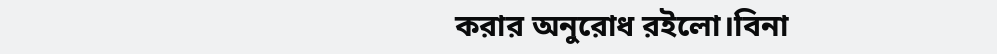করার অনুরোধ রইলো।বিনা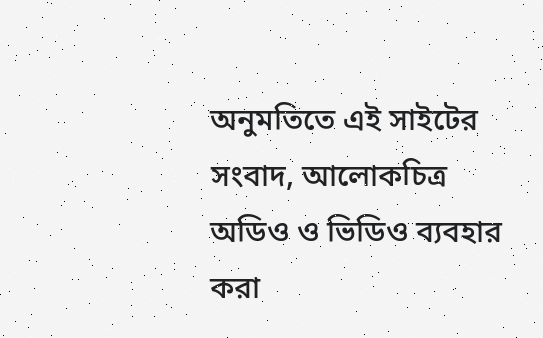অনুমতিতে এই সাইটের সংবাদ, আলোকচিত্র অডিও ও ভিডিও ব্যবহার করা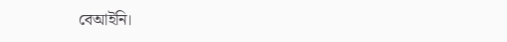বেআইনি।